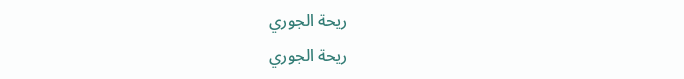ريحة الجوري
ريحة الجوري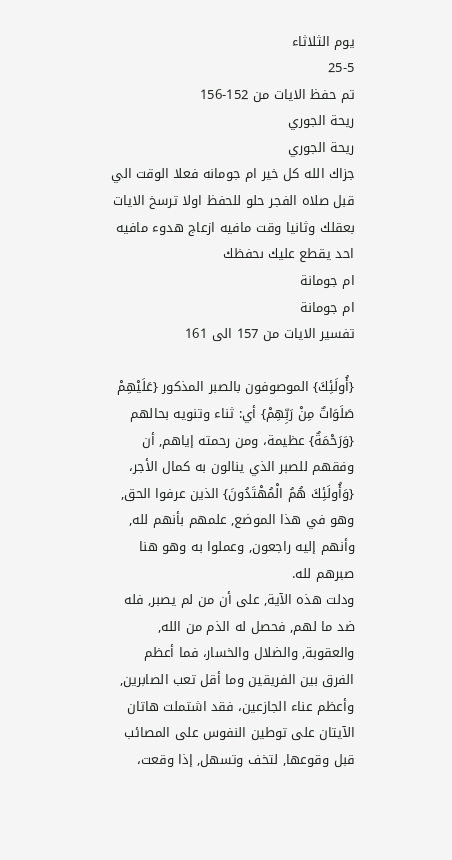يوم الثلاثاء
25-5
تم حفظ الايات من 152-156
ريحة الجوري
ريحة الجوري
جزاك الله كل خير ام جومانه فعلا الوقت الي قبل صلاه الفجر حلو للحفظ اولا ترسخ الايات بعقلك وثانيا وقت مافيه ازعاج هدوء مافيه احد يقطع عليك ىحفظك
ام جومانة
ام جومانة
تفسير الايات من 157 الى 161

{أُولَئِكَ} الموصوفون بالصبر المذكور {عَلَيْهِمْ صَلَوَاتٌ مِنْ رَبِّهِمْ} أي: ثناء وتنويه بحالهم {وَرَحْمَةٌ} عظيمة، ومن رحمته إياهم, أن وفقهم للصبر الذي ينالون به كمال الأجر، {وَأُولَئِكَ هُمُ الْمُهْتَدُونَ} الذين عرفوا الحق, وهو في هذا الموضع, علمهم بأنهم لله, وأنهم إليه راجعون, وعملوا به وهو هنا صبرهم لله.
ودلت هذه الآية, على أن من لم يصبر, فله ضد ما لهم, فحصل له الذم من الله, والعقوبة, والضلال والخسار، فما أعظم الفرق بين الفريقين وما أقل تعب الصابرين, وأعظم عناء الجازعين، فقد اشتملت هاتان الآيتان على توطين النفوس على المصائب قبل وقوعها, لتخف وتسهل, إذا وقعت،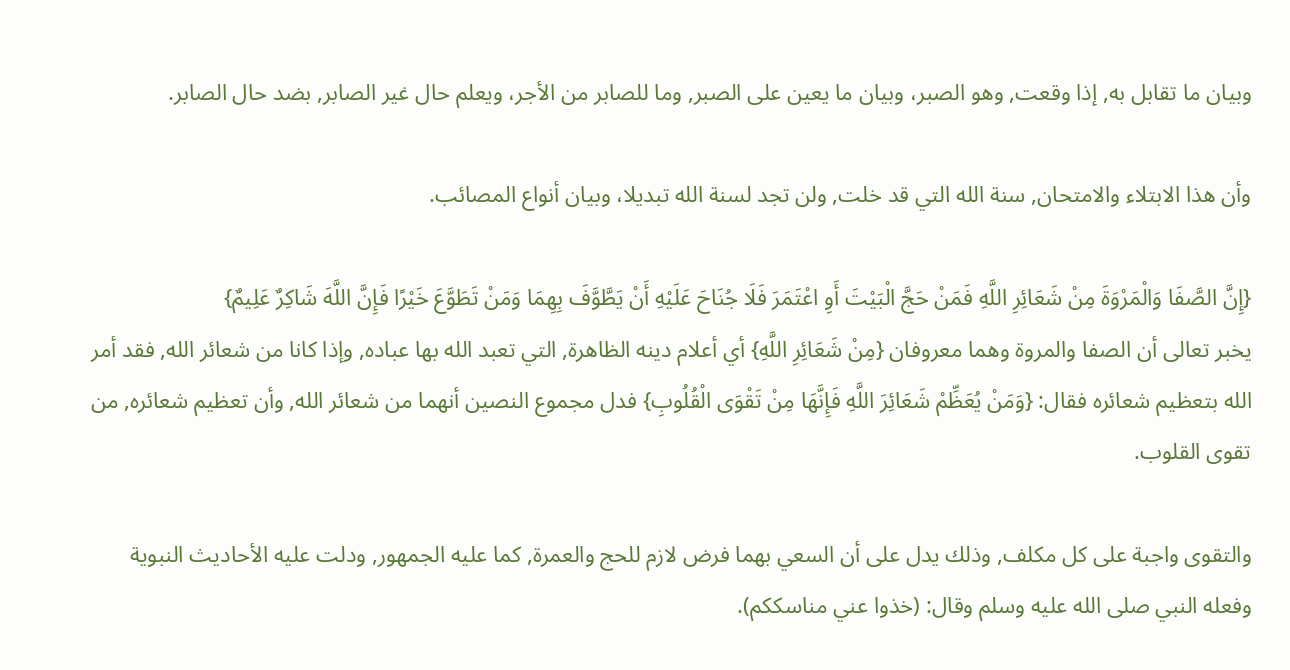وبيان ما تقابل به, إذا وقعت, وهو الصبر، وبيان ما يعين على الصبر, وما للصابر من الأجر، ويعلم حال غير الصابر, بضد حال الصابر.

وأن هذا الابتلاء والامتحان, سنة الله التي قد خلت, ولن تجد لسنة الله تبديلا، وبيان أنواع المصائب.

{إِنَّ الصَّفَا وَالْمَرْوَةَ مِنْ شَعَائِرِ اللَّهِ فَمَنْ حَجَّ الْبَيْتَ أَوِ اعْتَمَرَ فَلَا جُنَاحَ عَلَيْهِ أَنْ يَطَّوَّفَ بِهِمَا وَمَنْ تَطَوَّعَ خَيْرًا فَإِنَّ اللَّهَ شَاكِرٌ عَلِيمٌ}
يخبر تعالى أن الصفا والمروة وهما معروفان {مِنْ شَعَائِرِ اللَّهِ} أي أعلام دينه الظاهرة, التي تعبد الله بها عباده, وإذا كانا من شعائر الله, فقد أمر الله بتعظيم شعائره فقال: {وَمَنْ يُعَظِّمْ شَعَائِرَ اللَّهِ فَإِنَّهَا مِنْ تَقْوَى الْقُلُوبِ} فدل مجموع النصين أنهما من شعائر الله, وأن تعظيم شعائره, من تقوى القلوب.

والتقوى واجبة على كل مكلف, وذلك يدل على أن السعي بهما فرض لازم للحج والعمرة, كما عليه الجمهور, ودلت عليه الأحاديث النبوية وفعله النبي صلى الله عليه وسلم وقال: (خذوا عني مناسككم).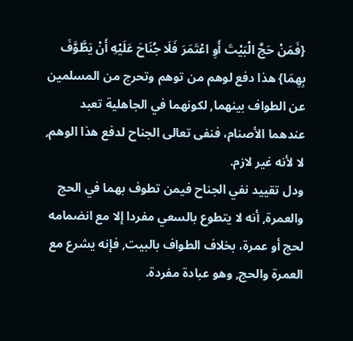{فَمَنْ حَجَّ الْبَيْتَ أَوِ اعْتَمَرَ فَلَا جُنَاحَ عَلَيْهِ أَنْ يَطَّوَّفَ بِهِمَا} هذا دفع لوهم من توهم وتحرج من المسلمين عن الطواف بينهما, لكونهما في الجاهلية تعبد عندهما الأصنام، فنفى تعالى الجناح لدفع هذا الوهم, لا لأنه غير لازم.
ودل تقييد نفي الجناح فيمن تطوف بهما في الحج والعمرة, أنه لا يتطوع بالسعي مفردا إلا مع انضمامه لحج أو عمرة، بخلاف الطواف بالبيت, فإنه يشرع مع العمرة والحج, وهو عبادة مفردة.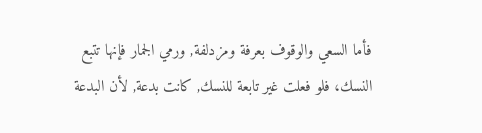فأما السعي والوقوف بعرفة ومزدلفة, ورمي الجمار فإنها تتبع النسك، فلو فعلت غير تابعة للنسك, كانت بدعة, لأن البدعة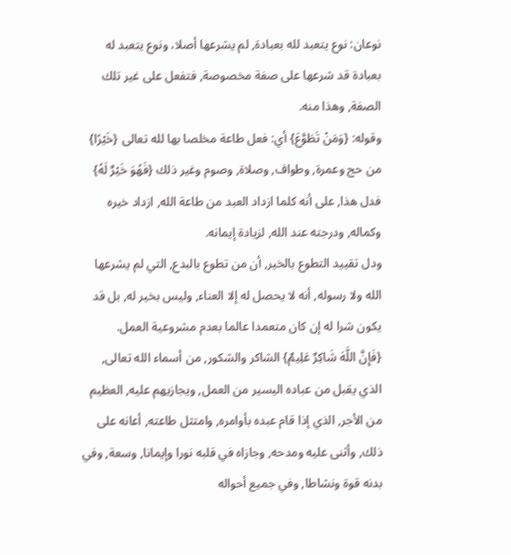نوعان: نوع يتعبد لله بعبادة, لم يشرعها أصلا، ونوع يتعبد له بعبادة قد شرعها على صفة مخصوصة, فتفعل على غير تلك الصفة, وهذا منه.
وقوله: {وَمَنْ تَطَوَّعَ} أي: فعل طاعة مخلصا بها لله تعالى {خَيْرًا} من حج وعمرة, وطواف, وصلاة, وصوم وغير ذلك {فَهُوَ خَيْرٌ لَهُ} فدل هذا, على أنه كلما ازداد العبد من طاعة الله, ازداد خيره وكماله, ودرجته عند الله, لزيادة إيمانه.
ودل تقييد التطوع بالخير, أن من تطوع بالبدع, التي لم يشرعها الله ولا رسوله, أنه لا يحصل له إلا العناء, وليس بخير له, بل قد يكون شرا له إن كان متعمدا عالما بعدم مشروعية العمل.
{فَإِنَّ اللَّهَ شَاكِرٌ عَلِيمٌ} الشاكر والشكور, من أسماء الله تعالى, الذي يقبل من عباده اليسير من العمل, ويجازيهم عليه, العظيم من الأجر, الذي إذا قام عبده بأوامره, وامتثل طاعته, أعانه على ذلك, وأثنى عليه ومدحه, وجازاه في قلبه نورا وإيمانا, وسعة, وفي بدنه قوة ونشاطا, وفي جميع أحواله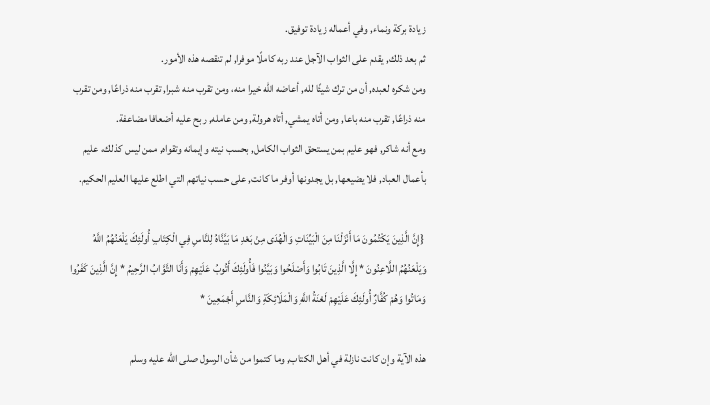زيادة بركة ونماء, وفي أعماله زيادة توفيق.
ثم بعد ذلك, يقدم على الثواب الآجل عند ربه كاملًا موفرا, لم تنقصه هذه الأمور.
ومن شكره لعبده, أن من ترك شيئًا لله, أعاضه الله خيرا منه، ومن تقرب منه شبرا, تقرب منه ذراعًا, ومن تقرب منه ذراعًا, تقرب منه باعا, ومن أتاه يمشي, أتاه هرولة, ومن عامله, ربح عليه أضعافا مضاعفة.
ومع أنه شاكر, فهو عليم بمن يستحق الثواب الكامل, بحسب نيته وإيمانه وتقواه, ممن ليس كذلك، عليم بأعمال العباد, فلا يضيعها, بل يجدونها أوفر ما كانت, على حسب نياتهم التي اطلع عليها العليم الحكيم.

 {إِنَّ الَّذِينَ يَكْتُمُونَ مَا أَنْزَلْنَا مِنَ الْبَيِّنَاتِ وَالْهُدَى مِنْ بَعْدِ مَا بَيَّنَّاهُ لِلنَّاسِ فِي الْكِتَابِ أُولَئِكَ يَلْعَنُهُمُ اللَّهُ وَيَلْعَنُهُمُ اللَّاعِنُونَ * إِلَّا الَّذِينَ تَابُوا وَأَصْلَحُوا وَبَيَّنُوا فَأُولَئِكَ أَتُوبُ عَلَيْهِمْ وَأَنَا التَّوَّابُ الرَّحِيمُ * إِنَّ الَّذِينَ كَفَرُوا وَمَاتُوا وَهُمْ كُفَّارٌ أُولَئِكَ عَلَيْهِمْ لَعْنَةُ اللَّهِ وَالْمَلَائِكَةِ وَالنَّاسِ أَجْمَعِينَ *

هذه الآية وإن كانت نازلة في أهل الكتاب, وما كتموا من شأن الرسول صلى الله عليه وسلم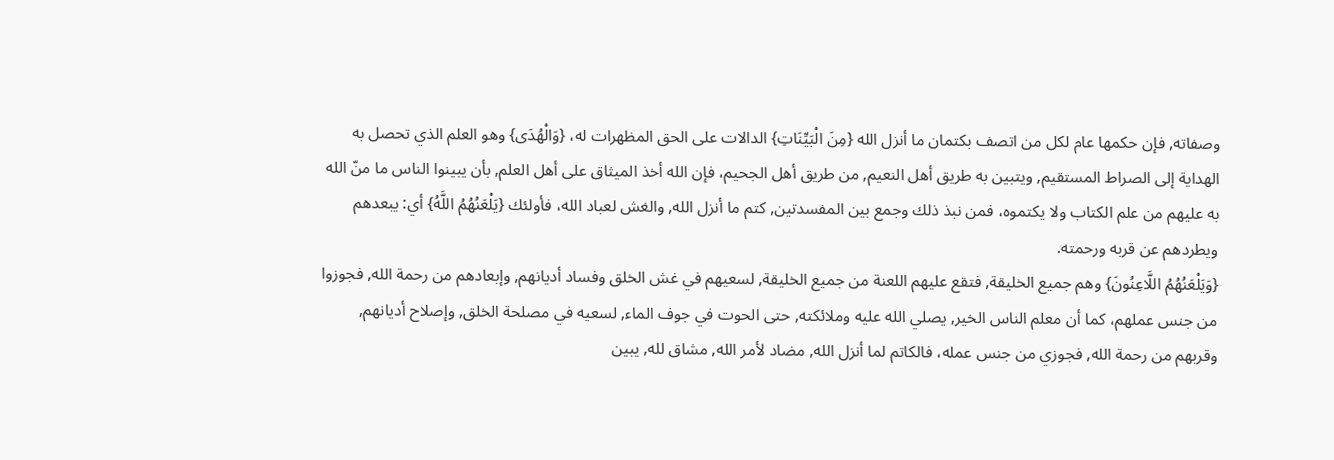وصفاته, فإن حكمها عام لكل من اتصف بكتمان ما أنزل الله {مِنَ الْبَيِّنَاتِ} الدالات على الحق المظهرات له، {وَالْهُدَى} وهو العلم الذي تحصل به الهداية إلى الصراط المستقيم, ويتبين به طريق أهل النعيم, من طريق أهل الجحيم، فإن الله أخذ الميثاق على أهل العلم, بأن يبينوا الناس ما منّ الله به عليهم من علم الكتاب ولا يكتموه، فمن نبذ ذلك وجمع بين المفسدتين, كتم ما أنزل الله, والغش لعباد الله، فأولئك {يَلْعَنُهُمُ اللَّهُ} أي: يبعدهم ويطردهم عن قربه ورحمته.
{وَيَلْعَنُهُمُ اللَّاعِنُونَ} وهم جميع الخليقة, فتقع عليهم اللعنة من جميع الخليقة, لسعيهم في غش الخلق وفساد أديانهم, وإبعادهم من رحمة الله, فجوزوا من جنس عملهم، كما أن معلم الناس الخير, يصلي الله عليه وملائكته, حتى الحوت في جوف الماء, لسعيه في مصلحة الخلق, وإصلاح أديانهم, وقربهم من رحمة الله, فجوزي من جنس عمله، فالكاتم لما أنزل الله, مضاد لأمر الله, مشاق لله, يبين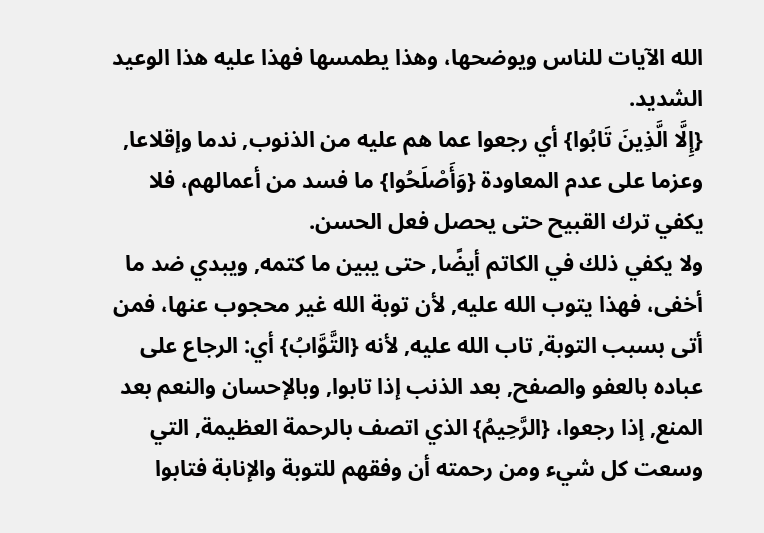الله الآيات للناس ويوضحها، وهذا يطمسها فهذا عليه هذا الوعيد الشديد.
{إِلَّا الَّذِينَ تَابُوا} أي رجعوا عما هم عليه من الذنوب, ندما وإقلاعا, وعزما على عدم المعاودة {وَأَصْلَحُوا} ما فسد من أعمالهم، فلا يكفي ترك القبيح حتى يحصل فعل الحسن.
ولا يكفي ذلك في الكاتم أيضًا, حتى يبين ما كتمه, ويبدي ضد ما أخفى، فهذا يتوب الله عليه, لأن توبة الله غير محجوب عنها، فمن أتى بسبب التوبة, تاب الله عليه, لأنه {التَّوَّابُ} أي: الرجاع على عباده بالعفو والصفح, بعد الذنب إذا تابوا, وبالإحسان والنعم بعد المنع, إذا رجعوا، {الرَّحِيمُ} الذي اتصف بالرحمة العظيمة, التي وسعت كل شيء ومن رحمته أن وفقهم للتوبة والإنابة فتابوا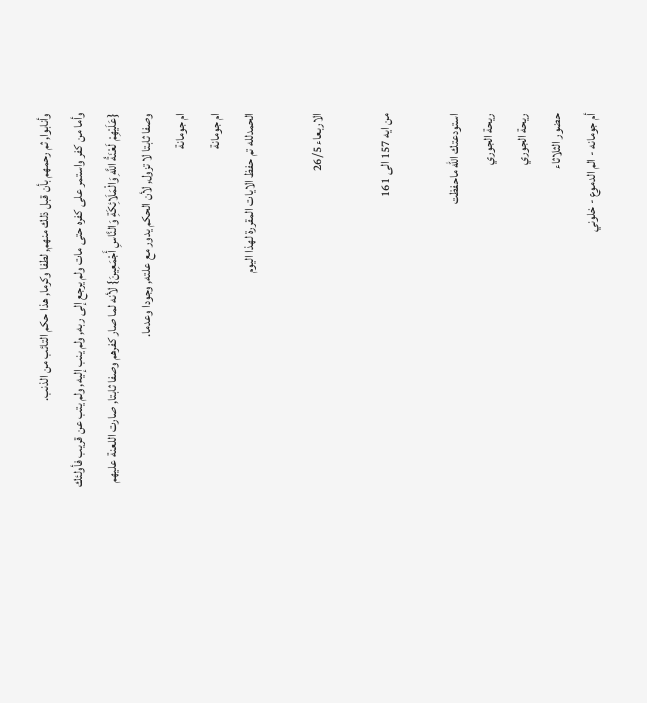وأنابوا, ثم رحمهم بأن قبل ذلك منهم, لطفا وكرما, هذا حكم التائب من الذنب.
وأما من كفر واستمر على كفره حتى مات ولم يرجع إلى ربه, ولم ينب إليه, ولم يتب عن قريب فأولئك {عَلَيْهِمْ لَعْنَةُ اللَّهِ وَالْمَلَائِكَةِ وَالنَّاسِ أَجْمَعِينَ} لأنه لما صار كفرهم وصفا ثابتا, صارت اللعنة عليهم وصفا ثابتا لا تزول, لأن الحكم يدور مع علته, وجودا وعدما.
ام جومانة
ام جومانة
الحمدلله تم حفظ الايات المقررة لهذا اليوم

الاربعاء 26/5

من ايه 157 الى 161

استودعتك الله ماحفظت
ريحة الجوري
ريحة الجوري
حضور الثلاثاء
أم جومانه - الم الدموع - خلوني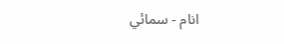انام - سمائي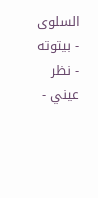السلوى - بيتوته - نظر عيني -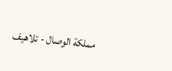مملكة الوصال - تلاهيف